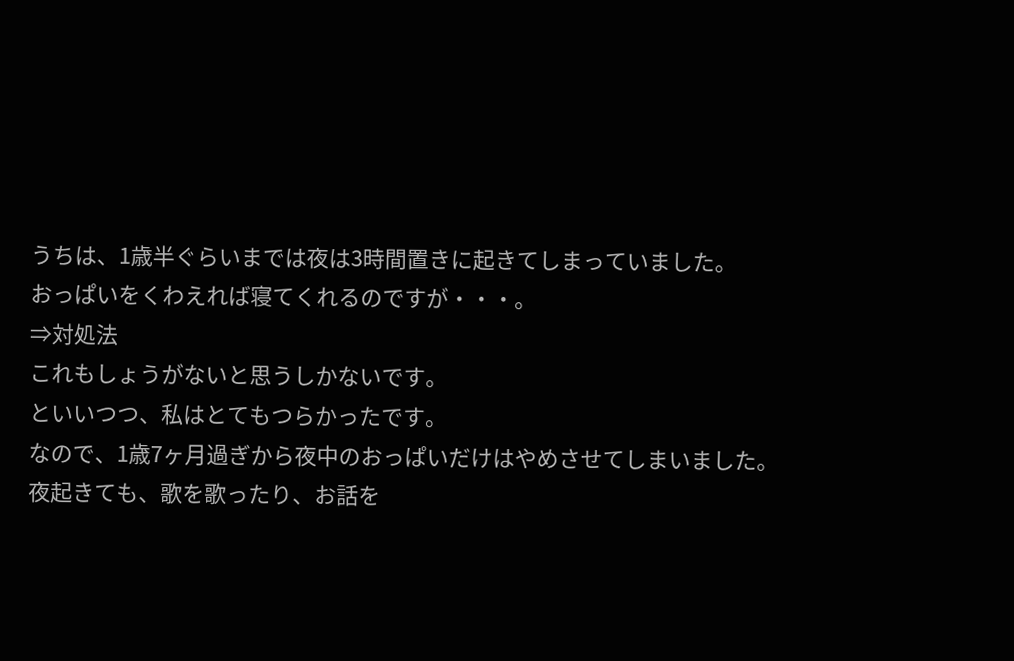うちは、1歳半ぐらいまでは夜は3時間置きに起きてしまっていました。
おっぱいをくわえれば寝てくれるのですが・・・。
⇒対処法
これもしょうがないと思うしかないです。
といいつつ、私はとてもつらかったです。
なので、1歳7ヶ月過ぎから夜中のおっぱいだけはやめさせてしまいました。
夜起きても、歌を歌ったり、お話を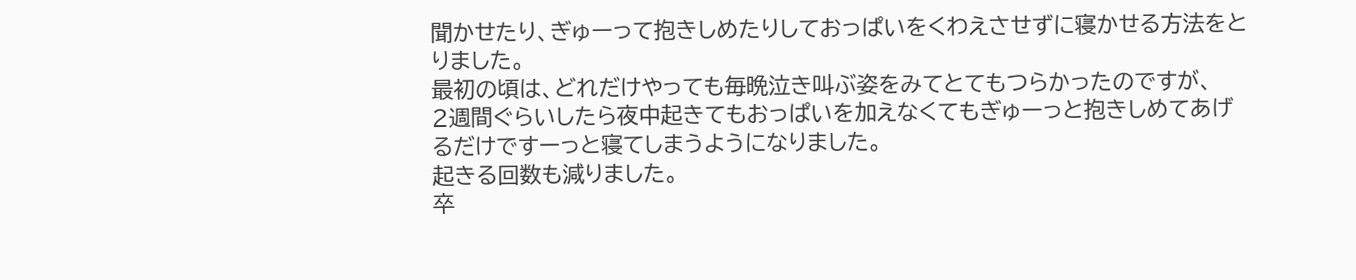聞かせたり、ぎゅーって抱きしめたりしておっぱいをくわえさせずに寝かせる方法をとりました。
最初の頃は、どれだけやっても毎晩泣き叫ぶ姿をみてとてもつらかったのですが、
2週間ぐらいしたら夜中起きてもおっぱいを加えなくてもぎゅーっと抱きしめてあげるだけですーっと寝てしまうようになりました。
起きる回数も減りました。
卒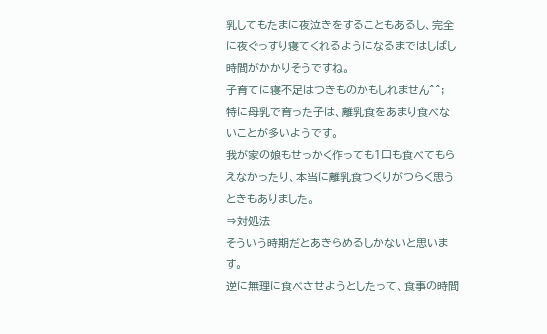乳してもたまに夜泣きをすることもあるし、完全に夜ぐっすり寝てくれるようになるまではしばし時間がかかりそうですね。
子育てに寝不足はつきものかもしれません^^;
特に母乳で育った子は、離乳食をあまり食べないことが多いようです。
我が家の娘もせっかく作っても1口も食べてもらえなかったり、本当に離乳食つくりがつらく思うときもありました。
⇒対処法
そういう時期だとあきらめるしかないと思います。
逆に無理に食べさせようとしたって、食事の時間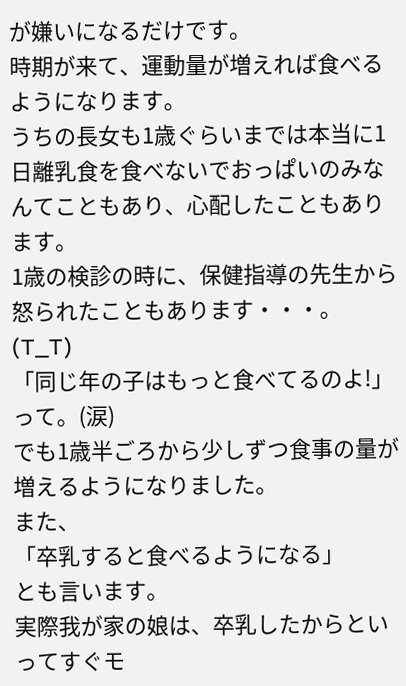が嫌いになるだけです。
時期が来て、運動量が増えれば食べるようになります。
うちの長女も1歳ぐらいまでは本当に1日離乳食を食べないでおっぱいのみなんてこともあり、心配したこともあります。
1歳の検診の時に、保健指導の先生から怒られたこともあります・・・。(T_T)
「同じ年の子はもっと食べてるのよ!」って。(涙)
でも1歳半ごろから少しずつ食事の量が増えるようになりました。
また、
「卒乳すると食べるようになる」
とも言います。
実際我が家の娘は、卒乳したからといってすぐモ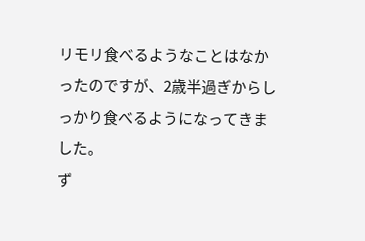リモリ食べるようなことはなかったのですが、2歳半過ぎからしっかり食べるようになってきました。
ず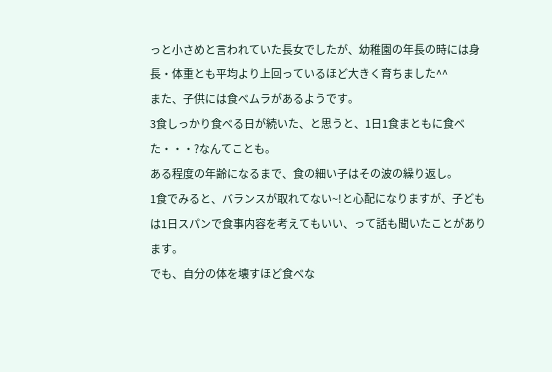っと小さめと言われていた長女でしたが、幼稚園の年長の時には身長・体重とも平均より上回っているほど大きく育ちました^^
また、子供には食べムラがあるようです。
3食しっかり食べる日が続いた、と思うと、1日1食まともに食べた・・・?なんてことも。
ある程度の年齢になるまで、食の細い子はその波の繰り返し。
1食でみると、バランスが取れてない~!と心配になりますが、子どもは1日スパンで食事内容を考えてもいい、って話も聞いたことがあります。
でも、自分の体を壊すほど食べな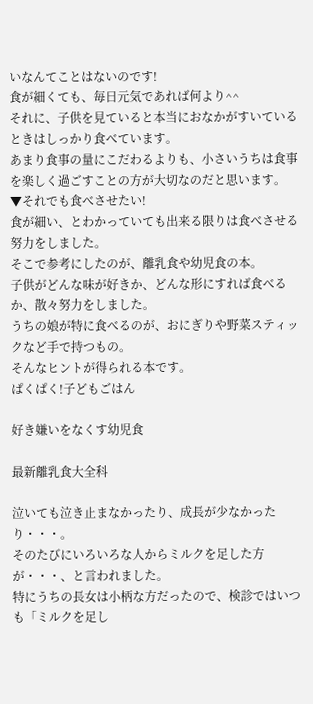いなんてことはないのです!
食が細くても、毎日元気であれば何より^^
それに、子供を見ていると本当におなかがすいているときはしっかり食べています。
あまり食事の量にこだわるよりも、小さいうちは食事を楽しく過ごすことの方が大切なのだと思います。
▼それでも食べさせたい!
食が細い、とわかっていても出来る限りは食べさせる努力をしました。
そこで参考にしたのが、離乳食や幼児食の本。
子供がどんな味が好きか、どんな形にすれば食べるか、散々努力をしました。
うちの娘が特に食べるのが、おにぎりや野菜スティックなど手で持つもの。
そんなヒントが得られる本です。
ぱくぱく!子どもごはん

好き嫌いをなくす幼児食

最新離乳食大全科

泣いても泣き止まなかったり、成長が少なかったり・・・。
そのたびにいろいろな人からミルクを足した方が・・・、と言われました。
特にうちの長女は小柄な方だったので、検診ではいつも「ミルクを足し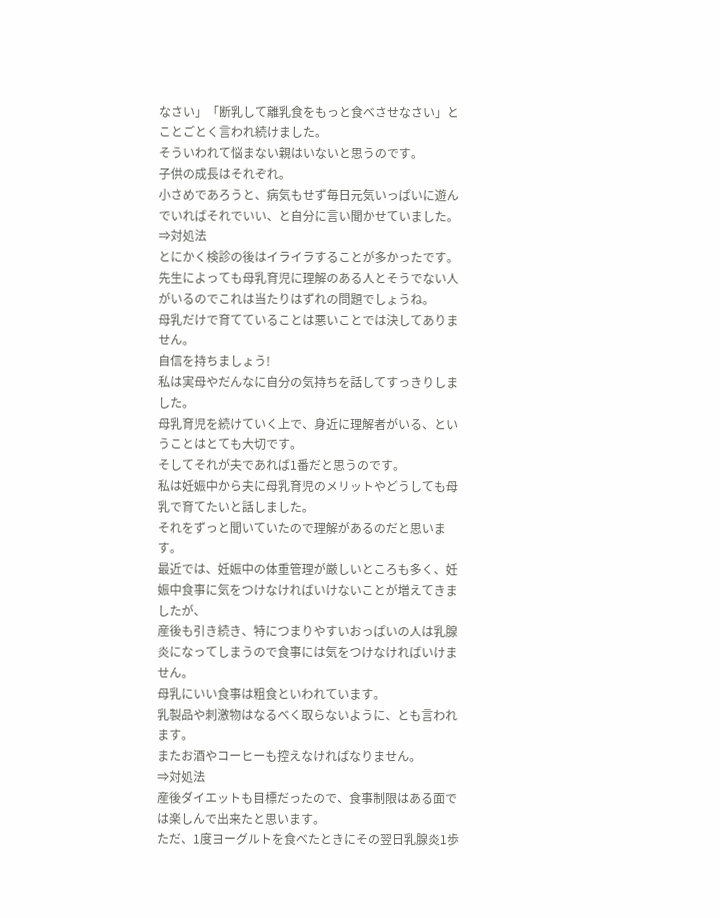なさい」「断乳して離乳食をもっと食べさせなさい」とことごとく言われ続けました。
そういわれて悩まない親はいないと思うのです。
子供の成長はそれぞれ。
小さめであろうと、病気もせず毎日元気いっぱいに遊んでいればそれでいい、と自分に言い聞かせていました。
⇒対処法
とにかく検診の後はイライラすることが多かったです。
先生によっても母乳育児に理解のある人とそうでない人がいるのでこれは当たりはずれの問題でしょうね。
母乳だけで育てていることは悪いことでは決してありません。
自信を持ちましょう!
私は実母やだんなに自分の気持ちを話してすっきりしました。
母乳育児を続けていく上で、身近に理解者がいる、ということはとても大切です。
そしてそれが夫であれば1番だと思うのです。
私は妊娠中から夫に母乳育児のメリットやどうしても母乳で育てたいと話しました。
それをずっと聞いていたので理解があるのだと思います。
最近では、妊娠中の体重管理が厳しいところも多く、妊娠中食事に気をつけなければいけないことが増えてきましたが、
産後も引き続き、特につまりやすいおっぱいの人は乳腺炎になってしまうので食事には気をつけなければいけません。
母乳にいい食事は粗食といわれています。
乳製品や刺激物はなるべく取らないように、とも言われます。
またお酒やコーヒーも控えなければなりません。
⇒対処法
産後ダイエットも目標だったので、食事制限はある面では楽しんで出来たと思います。
ただ、1度ヨーグルトを食べたときにその翌日乳腺炎1歩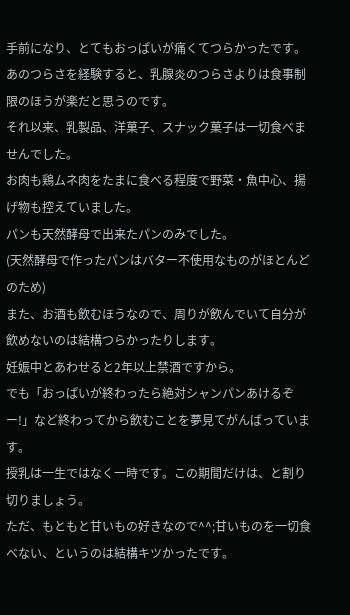手前になり、とてもおっぱいが痛くてつらかったです。
あのつらさを経験すると、乳腺炎のつらさよりは食事制限のほうが楽だと思うのです。
それ以来、乳製品、洋菓子、スナック菓子は一切食べませんでした。
お肉も鶏ムネ肉をたまに食べる程度で野菜・魚中心、揚げ物も控えていました。
パンも天然酵母で出来たパンのみでした。
(天然酵母で作ったパンはバター不使用なものがほとんどのため)
また、お酒も飲むほうなので、周りが飲んでいて自分が飲めないのは結構つらかったりします。
妊娠中とあわせると2年以上禁酒ですから。
でも「おっぱいが終わったら絶対シャンパンあけるぞー!」など終わってから飲むことを夢見てがんばっています。
授乳は一生ではなく一時です。この期間だけは、と割り切りましょう。
ただ、もともと甘いもの好きなので^^;甘いものを一切食べない、というのは結構キツかったです。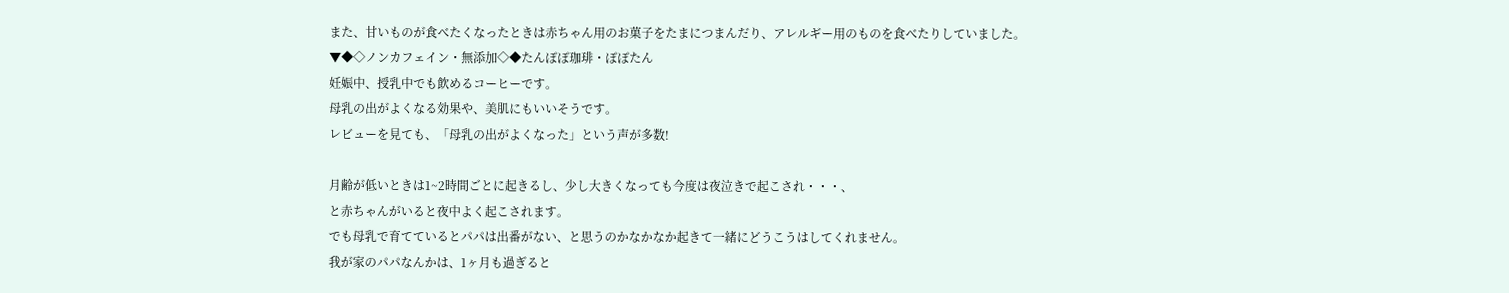また、甘いものが食べたくなったときは赤ちゃん用のお菓子をたまにつまんだり、アレルギー用のものを食べたりしていました。
▼◆◇ノンカフェイン・無添加◇◆たんぽぽ珈琲・ぽぽたん
妊娠中、授乳中でも飲めるコーヒーです。
母乳の出がよくなる効果や、美肌にもいいそうです。
レビューを見ても、「母乳の出がよくなった」という声が多数!

月齢が低いときは1~2時間ごとに起きるし、少し大きくなっても今度は夜泣きで起こされ・・・、
と赤ちゃんがいると夜中よく起こされます。
でも母乳で育てているとパパは出番がない、と思うのかなかなか起きて一緒にどうこうはしてくれません。
我が家のパパなんかは、1ヶ月も過ぎると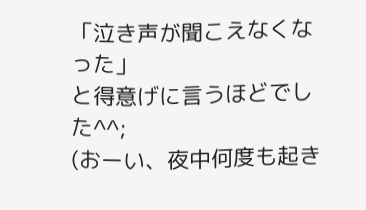「泣き声が聞こえなくなった」
と得意げに言うほどでした^^;
(おーい、夜中何度も起き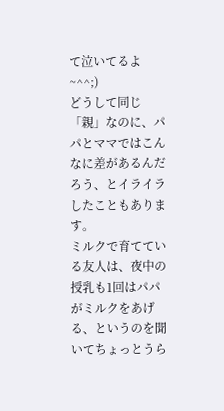て泣いてるよ~^^;)
どうして同じ「親」なのに、パパとママではこんなに差があるんだろう、とイライラしたこともあります。
ミルクで育てている友人は、夜中の授乳も1回はパパがミルクをあげる、というのを聞いてちょっとうら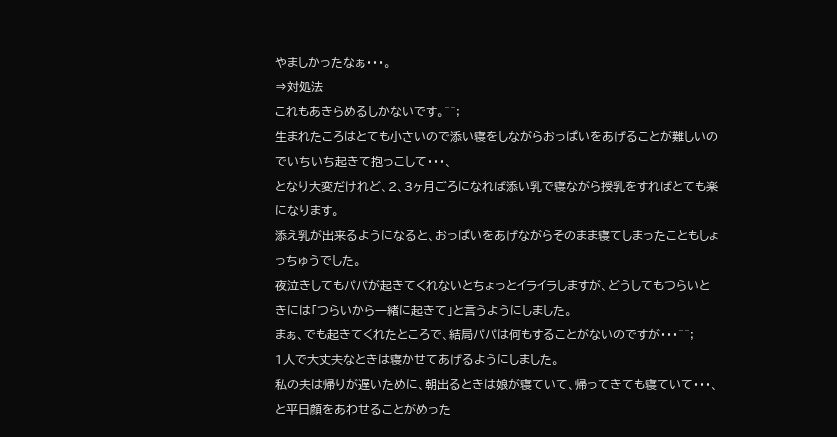やましかったなぁ・・・。
⇒対処法
これもあきらめるしかないです。^^;
生まれたころはとても小さいので添い寝をしながらおっぱいをあげることが難しいのでいちいち起きて抱っこして・・・、
となり大変だけれど、2、3ヶ月ごろになれば添い乳で寝ながら授乳をすればとても楽になります。
添え乳が出来るようになると、おっぱいをあげながらそのまま寝てしまったこともしょっちゅうでした。
夜泣きしてもパパが起きてくれないとちょっとイライラしますが、どうしてもつらいときには「つらいから一緒に起きて」と言うようにしました。
まぁ、でも起きてくれたところで、結局パパは何もすることがないのですが・・・^^;
1人で大丈夫なときは寝かせてあげるようにしました。
私の夫は帰りが遅いために、朝出るときは娘が寝ていて、帰ってきても寝ていて・・・、と平日顔をあわせることがめった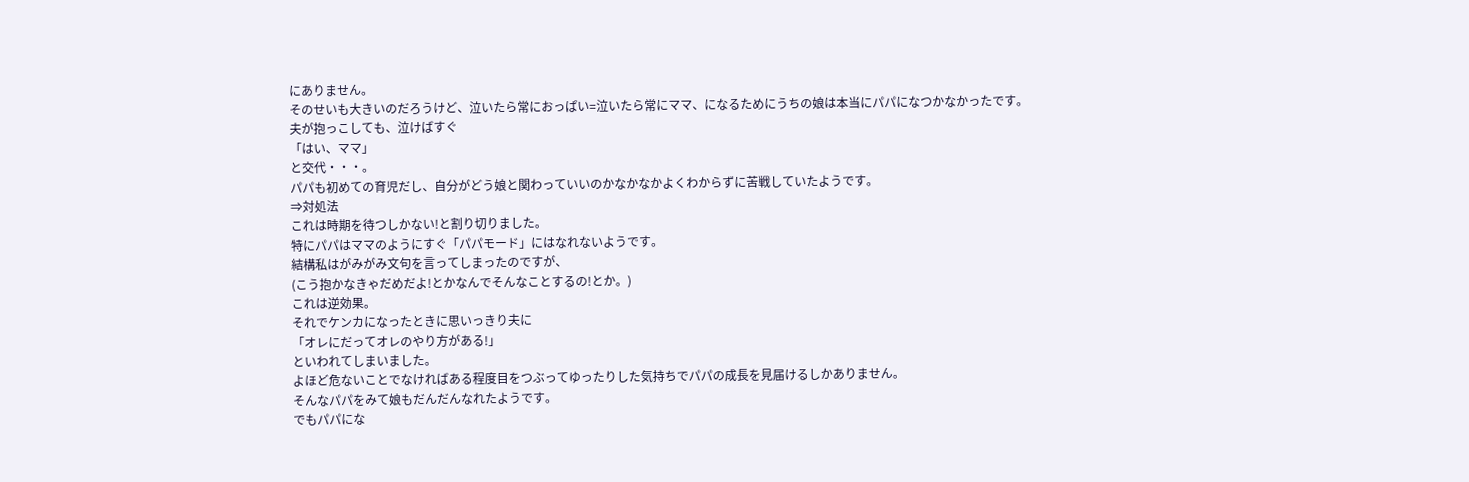にありません。
そのせいも大きいのだろうけど、泣いたら常におっぱい=泣いたら常にママ、になるためにうちの娘は本当にパパになつかなかったです。
夫が抱っこしても、泣けばすぐ
「はい、ママ」
と交代・・・。
パパも初めての育児だし、自分がどう娘と関わっていいのかなかなかよくわからずに苦戦していたようです。
⇒対処法
これは時期を待つしかない!と割り切りました。
特にパパはママのようにすぐ「パパモード」にはなれないようです。
結構私はがみがみ文句を言ってしまったのですが、
(こう抱かなきゃだめだよ!とかなんでそんなことするの!とか。)
これは逆効果。
それでケンカになったときに思いっきり夫に
「オレにだってオレのやり方がある!」
といわれてしまいました。
よほど危ないことでなければある程度目をつぶってゆったりした気持ちでパパの成長を見届けるしかありません。
そんなパパをみて娘もだんだんなれたようです。
でもパパにな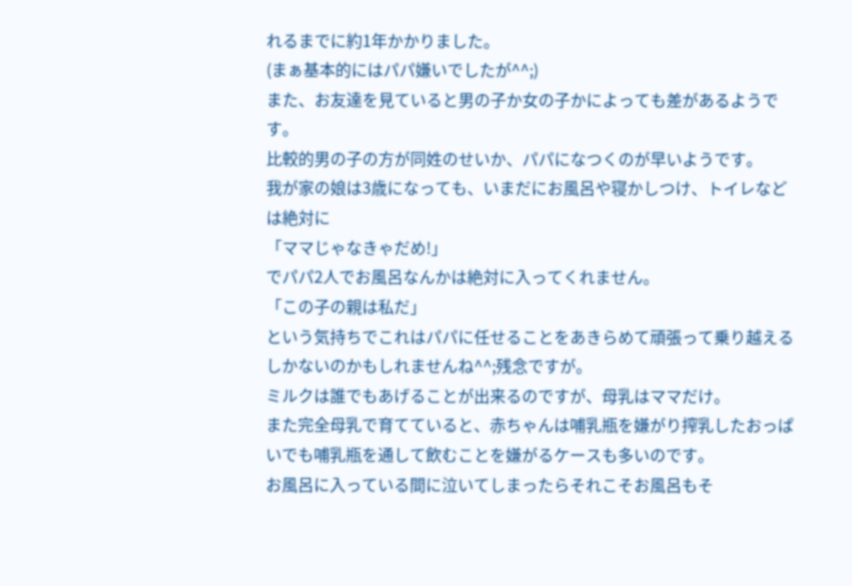れるまでに約1年かかりました。
(まぁ基本的にはパパ嫌いでしたが^^;)
また、お友達を見ていると男の子か女の子かによっても差があるようです。
比較的男の子の方が同姓のせいか、パパになつくのが早いようです。
我が家の娘は3歳になっても、いまだにお風呂や寝かしつけ、トイレなどは絶対に
「ママじゃなきゃだめ!」
でパパ2人でお風呂なんかは絶対に入ってくれません。
「この子の親は私だ」
という気持ちでこれはパパに任せることをあきらめて頑張って乗り越えるしかないのかもしれませんね^^;残念ですが。
ミルクは誰でもあげることが出来るのですが、母乳はママだけ。
また完全母乳で育てていると、赤ちゃんは哺乳瓶を嫌がり搾乳したおっぱいでも哺乳瓶を通して飲むことを嫌がるケースも多いのです。
お風呂に入っている間に泣いてしまったらそれこそお風呂もそ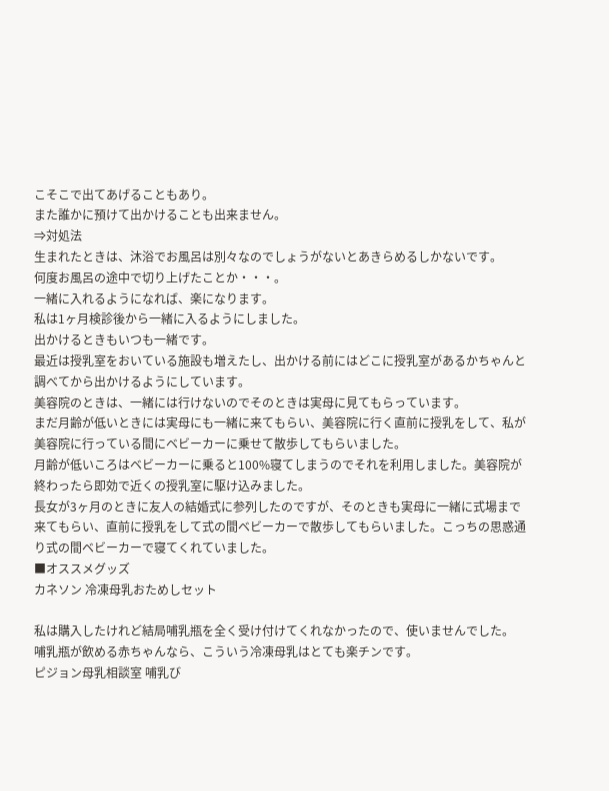こそこで出てあげることもあり。
また誰かに預けて出かけることも出来ません。
⇒対処法
生まれたときは、沐浴でお風呂は別々なのでしょうがないとあきらめるしかないです。
何度お風呂の途中で切り上げたことか・・・。
一緒に入れるようになれば、楽になります。
私は1ヶ月検診後から一緒に入るようにしました。
出かけるときもいつも一緒です。
最近は授乳室をおいている施設も増えたし、出かける前にはどこに授乳室があるかちゃんと調べてから出かけるようにしています。
美容院のときは、一緒には行けないのでそのときは実母に見てもらっています。
まだ月齢が低いときには実母にも一緒に来てもらい、美容院に行く直前に授乳をして、私が美容院に行っている間にベビーカーに乗せて散歩してもらいました。
月齢が低いころはベビーカーに乗ると100%寝てしまうのでそれを利用しました。美容院が終わったら即効で近くの授乳室に駆け込みました。
長女が3ヶ月のときに友人の結婚式に参列したのですが、そのときも実母に一緒に式場まで来てもらい、直前に授乳をして式の間ベビーカーで散歩してもらいました。こっちの思惑通り式の間ベビーカーで寝てくれていました。
■オススメグッズ
カネソン 冷凍母乳おためしセット

私は購入したけれど結局哺乳瓶を全く受け付けてくれなかったので、使いませんでした。
哺乳瓶が飲める赤ちゃんなら、こういう冷凍母乳はとても楽チンです。
ピジョン母乳相談室 哺乳び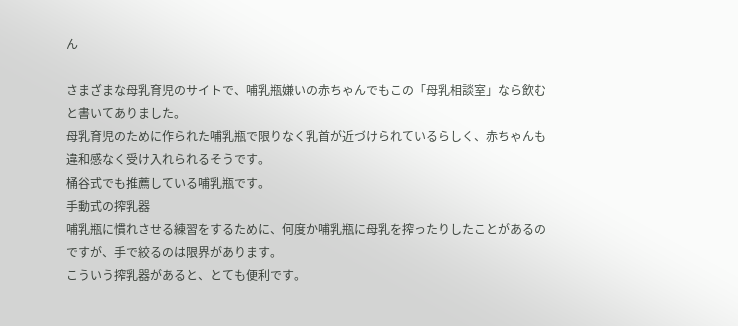ん

さまざまな母乳育児のサイトで、哺乳瓶嫌いの赤ちゃんでもこの「母乳相談室」なら飲むと書いてありました。
母乳育児のために作られた哺乳瓶で限りなく乳首が近づけられているらしく、赤ちゃんも違和感なく受け入れられるそうです。
桶谷式でも推薦している哺乳瓶です。
手動式の搾乳器
哺乳瓶に慣れさせる練習をするために、何度か哺乳瓶に母乳を搾ったりしたことがあるのですが、手で絞るのは限界があります。
こういう搾乳器があると、とても便利です。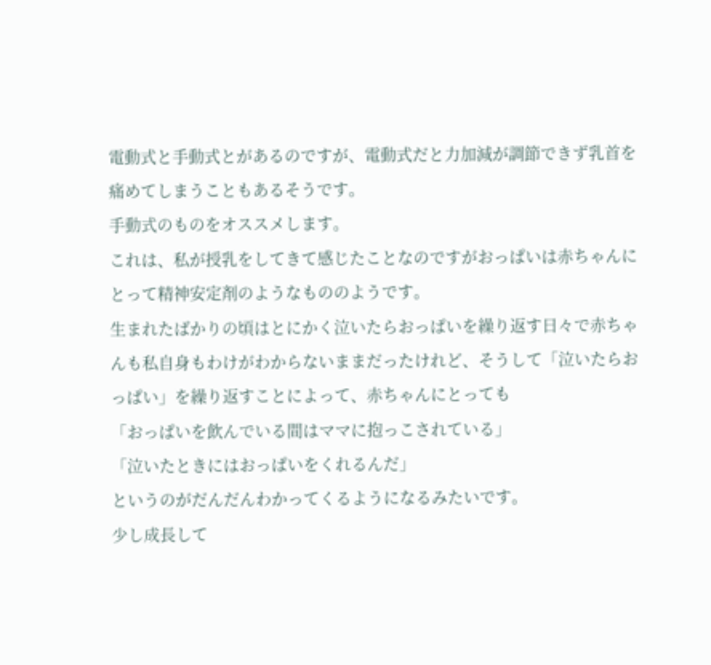電動式と手動式とがあるのですが、電動式だと力加減が調節できず乳首を痛めてしまうこともあるそうです。
手動式のものをオススメします。
これは、私が授乳をしてきて感じたことなのですがおっぱいは赤ちゃんにとって精神安定剤のようなもののようです。
生まれたばかりの頃はとにかく泣いたらおっぱいを繰り返す日々で赤ちゃんも私自身もわけがわからないままだったけれど、そうして「泣いたらおっぱい」を繰り返すことによって、赤ちゃんにとっても
「おっぱいを飲んでいる間はママに抱っこされている」
「泣いたときにはおっぱいをくれるんだ」
というのがだんだんわかってくるようになるみたいです。
少し成長して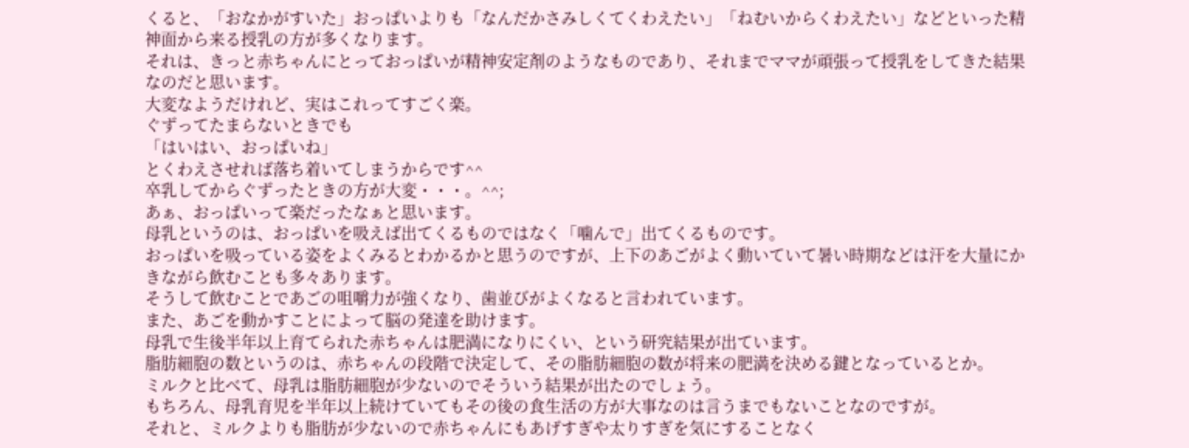くると、「おなかがすいた」おっぱいよりも「なんだかさみしくてくわえたい」「ねむいからくわえたい」などといった精神面から来る授乳の方が多くなります。
それは、きっと赤ちゃんにとっておっぱいが精神安定剤のようなものであり、それまでママが頑張って授乳をしてきた結果なのだと思います。
大変なようだけれど、実はこれってすごく楽。
ぐずってたまらないときでも
「はいはい、おっぱいね」
とくわえさせれば落ち着いてしまうからです^^
卒乳してからぐずったときの方が大変・・・。^^;
あぁ、おっぱいって楽だったなぁと思います。
母乳というのは、おっぱいを吸えば出てくるものではなく「噛んで」出てくるものです。
おっぱいを吸っている姿をよくみるとわかるかと思うのですが、上下のあごがよく動いていて暑い時期などは汗を大量にかきながら飲むことも多々あります。
そうして飲むことであごの咀嚼力が強くなり、歯並びがよくなると言われています。
また、あごを動かすことによって脳の発達を助けます。
母乳で生後半年以上育てられた赤ちゃんは肥満になりにくい、という研究結果が出ています。
脂肪細胞の数というのは、赤ちゃんの段階で決定して、その脂肪細胞の数が将来の肥満を決める鍵となっているとか。
ミルクと比べて、母乳は脂肪細胞が少ないのでそういう結果が出たのでしょう。
もちろん、母乳育児を半年以上続けていてもその後の食生活の方が大事なのは言うまでもないことなのですが。
それと、ミルクよりも脂肪が少ないので赤ちゃんにもあげすぎや太りすぎを気にすることなく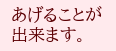あげることが出来ます。